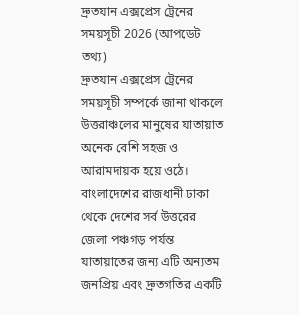দ্রুতযান এক্সপ্রেস ট্রেনের সময়সূচী 2026 (আপডেট তথ্য)
দ্রুতযান এক্সপ্রেস ট্রেনের সময়সূচী সম্পর্কে জানা থাকলে উত্তরাঞ্চলের মানুষের যাতায়াত অনেক বেশি সহজ ও আরামদায়ক হয়ে ওঠে। বাংলাদেশের রাজধানী ঢাকা থেকে দেশের সর্ব উত্তরের জেলা পঞ্চগড় পর্যন্ত যাতায়াতের জন্য এটি অন্যতম জনপ্রিয় এবং দ্রুতগতির একটি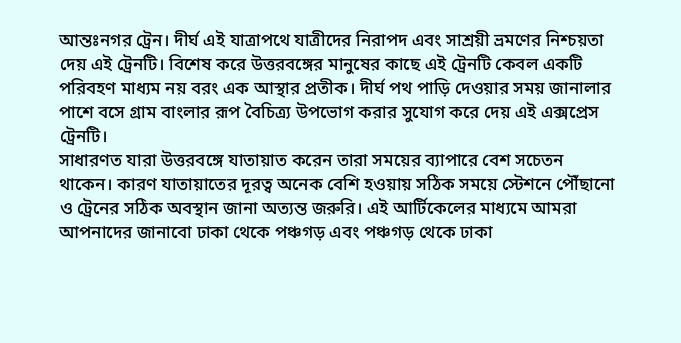আন্তঃনগর ট্রেন। দীর্ঘ এই যাত্রাপথে যাত্রীদের নিরাপদ এবং সাশ্রয়ী ভ্রমণের নিশ্চয়তা দেয় এই ট্রেনটি। বিশেষ করে উত্তরবঙ্গের মানুষের কাছে এই ট্রেনটি কেবল একটি পরিবহণ মাধ্যম নয় বরং এক আস্থার প্রতীক। দীর্ঘ পথ পাড়ি দেওয়ার সময় জানালার পাশে বসে গ্রাম বাংলার রূপ বৈচিত্র্য উপভোগ করার সুযোগ করে দেয় এই এক্সপ্রেস ট্রেনটি।
সাধারণত যারা উত্তরবঙ্গে যাতায়াত করেন তারা সময়ের ব্যাপারে বেশ সচেতন থাকেন। কারণ যাতায়াতের দূরত্ব অনেক বেশি হওয়ায় সঠিক সময়ে স্টেশনে পৌঁছানো ও ট্রেনের সঠিক অবস্থান জানা অত্যন্ত জরুরি। এই আর্টিকেলের মাধ্যমে আমরা আপনাদের জানাবো ঢাকা থেকে পঞ্চগড় এবং পঞ্চগড় থেকে ঢাকা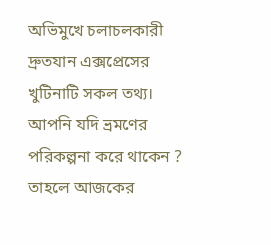অভিমুখে চলাচলকারী দ্রুতযান এক্সপ্রেসের খুটিনাটি সকল তথ্য। আপনি যদি ভ্রমণের পরিকল্পনা করে থাকেন ? তাহলে আজকের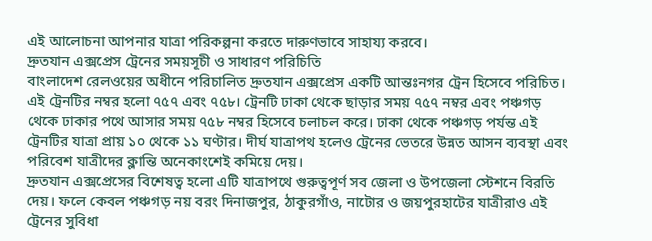এই আলোচনা আপনার যাত্রা পরিকল্পনা করতে দারুণভাবে সাহায্য করবে।
দ্রুতযান এক্সপ্রেস ট্রেনের সময়সূচী ও সাধারণ পরিচিতি
বাংলাদেশ রেলওয়ের অধীনে পরিচালিত দ্রুতযান এক্সপ্রেস একটি আন্তঃনগর ট্রেন হিসেবে পরিচিত। এই ট্রেনটির নম্বর হলো ৭৫৭ এবং ৭৫৮। ট্রেনটি ঢাকা থেকে ছাড়ার সময় ৭৫৭ নম্বর এবং পঞ্চগড় থেকে ঢাকার পথে আসার সময় ৭৫৮ নম্বর হিসেবে চলাচল করে। ঢাকা থেকে পঞ্চগড় পর্যন্ত এই ট্রেনটির যাত্রা প্রায় ১০ থেকে ১১ ঘণ্টার। দীর্ঘ যাত্রাপথ হলেও ট্রেনের ভেতরে উন্নত আসন ব্যবস্থা এবং পরিবেশ যাত্রীদের ক্লান্তি অনেকাংশেই কমিয়ে দেয়।
দ্রুতযান এক্সপ্রেসের বিশেষত্ব হলো এটি যাত্রাপথে গুরুত্বপূর্ণ সব জেলা ও উপজেলা স্টেশনে বিরতি দেয়। ফলে কেবল পঞ্চগড় নয় বরং দিনাজপুর, ঠাকুরগাঁও, নাটোর ও জয়পুরহাটের যাত্রীরাও এই ট্রেনের সুবিধা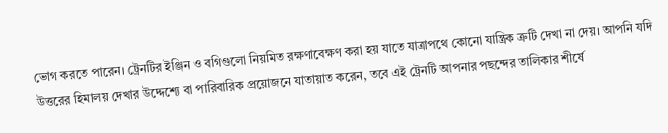ভোগ করতে পারেন। ট্রেনটির ইঞ্জিন ও বগিগুলো নিয়মিত রক্ষণাবেক্ষণ করা হয় যাতে যাত্রাপথে কোনো যান্ত্রিক ত্রুটি দেখা না দেয়। আপনি যদি উত্তরের হিমালয় দেখার উদ্দেশ্যে বা পারিবারিক প্রয়োজনে যাতায়াত করেন, তবে এই ট্রেনটি আপনার পছন্দের তালিকার শীর্ষে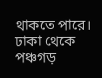থাকতে পারে।
ঢাকা থেকে পঞ্চগড়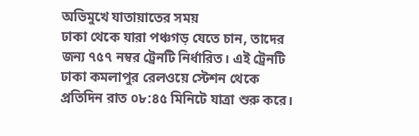অভিমুখে যাতায়াতের সময়
ঢাকা থেকে যারা পঞ্চগড় যেতে চান, তাদের জন্য ৭৫৭ নম্বর ট্রেনটি নির্ধারিত। এই ট্রেনটি ঢাকা কমলাপুর রেলওয়ে স্টেশন থেকে প্রতিদিন রাত ০৮:৪৫ মিনিটে যাত্রা শুরু করে।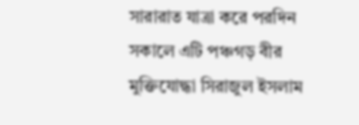সারারাত যাত্রা করে পরদিন সকালে এটি পঞ্চগড় বীর মুক্তিযোদ্ধা সিরাজুল ইসলাম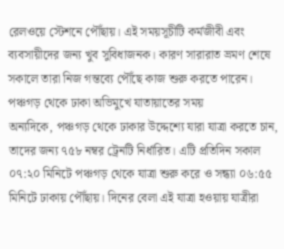রেলওয়ে স্টেশনে পৌঁছায়। এই সময়সূচীটি কর্মজীবী এবং ব্যবসায়ীদের জন্য খুব সুবিধাজনক। কারণ সারারাত ভ্রমণ শেষে সকালে তারা নিজ গন্তব্যে পৌঁছে কাজ শুরু করতে পারেন।
পঞ্চগড় থেকে ঢাকা অভিমুখে যাতায়াতের সময়
অন্যদিকে, পঞ্চগড় থেকে ঢাকার উদ্দেশ্যে যারা যাত্রা করতে চান, তাদের জন্য ৭৫৮ নম্বর ট্রেনটি নির্ধারিত। এটি প্রতিদিন সকাল ০৭:২০ মিনিটে পঞ্চগড় থেকে যাত্রা শুরু করে ও সন্ধ্যা ০৬:৫৫ মিনিটে ঢাকায় পৌঁছায়। দিনের বেলা এই যাত্রা হওয়ায় যাত্রীরা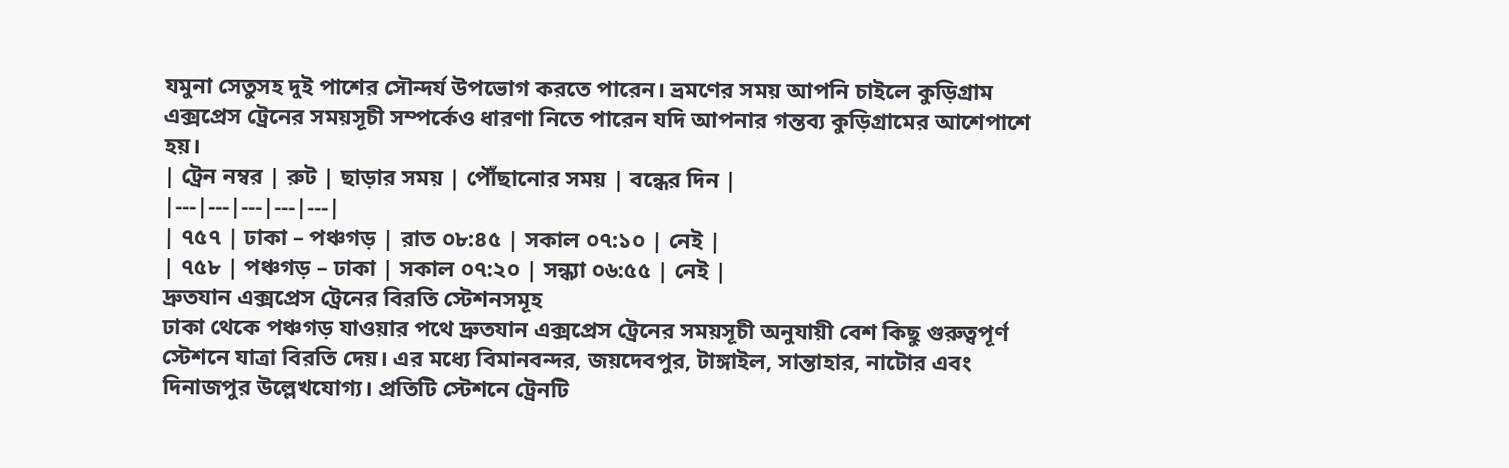যমুনা সেতুসহ দুই পাশের সৌন্দর্য উপভোগ করতে পারেন। ভ্রমণের সময় আপনি চাইলে কুড়িগ্রাম এক্সপ্রেস ট্রেনের সময়সূচী সম্পর্কেও ধারণা নিতে পারেন যদি আপনার গন্তব্য কুড়িগ্রামের আশেপাশে হয়।
| ট্রেন নম্বর | রুট | ছাড়ার সময় | পৌঁছানোর সময় | বন্ধের দিন |
|---|---|---|---|---|
| ৭৫৭ | ঢাকা – পঞ্চগড় | রাত ০৮:৪৫ | সকাল ০৭:১০ | নেই |
| ৭৫৮ | পঞ্চগড় – ঢাকা | সকাল ০৭:২০ | সন্ধ্যা ০৬:৫৫ | নেই |
দ্রুতযান এক্সপ্রেস ট্রেনের বিরতি স্টেশনসমূহ
ঢাকা থেকে পঞ্চগড় যাওয়ার পথে দ্রুতযান এক্সপ্রেস ট্রেনের সময়সূচী অনুযায়ী বেশ কিছু গুরুত্বপূর্ণ স্টেশনে যাত্রা বিরতি দেয়। এর মধ্যে বিমানবন্দর, জয়দেবপুর, টাঙ্গাইল, সান্তাহার, নাটোর এবং দিনাজপুর উল্লেখযোগ্য। প্রতিটি স্টেশনে ট্রেনটি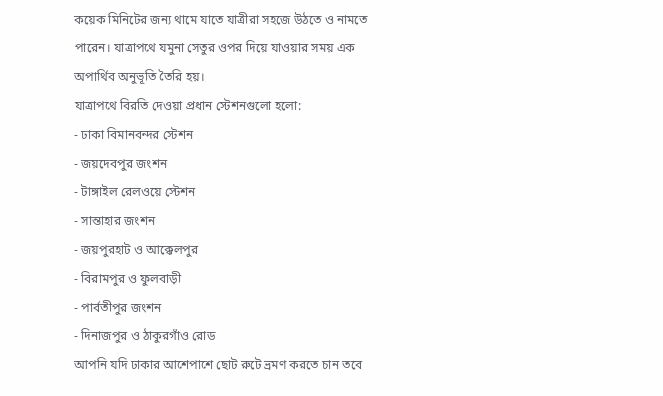কয়েক মিনিটের জন্য থামে যাতে যাত্রীরা সহজে উঠতে ও নামতে পারেন। যাত্রাপথে যমুনা সেতুর ওপর দিয়ে যাওয়ার সময় এক অপার্থিব অনুভূতি তৈরি হয়।
যাত্রাপথে বিরতি দেওয়া প্রধান স্টেশনগুলো হলো:
- ঢাকা বিমানবন্দর স্টেশন
- জয়দেবপুর জংশন
- টাঙ্গাইল রেলওয়ে স্টেশন
- সান্তাহার জংশন
- জয়পুরহাট ও আক্কেলপুর
- বিরামপুর ও ফুলবাড়ী
- পার্বতীপুর জংশন
- দিনাজপুর ও ঠাকুরগাঁও রোড
আপনি যদি ঢাকার আশেপাশে ছোট রুটে ভ্রমণ করতে চান তবে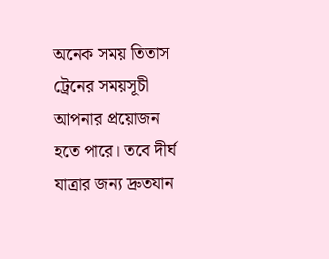অনেক সময় তিতাস ট্রেনের সময়সূচী আপনার প্রয়োজন হতে পারে। তবে দীর্ঘ যাত্রার জন্য দ্রুতযান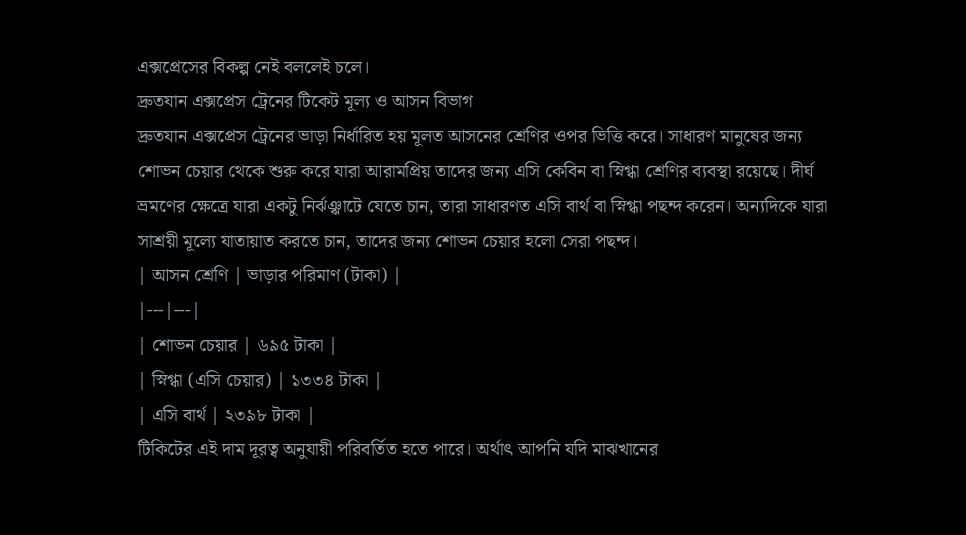এক্সপ্রেসের বিকল্প নেই বললেই চলে।
দ্রুতযান এক্সপ্রেস ট্রেনের টিকেট মূল্য ও আসন বিভাগ
দ্রুতযান এক্সপ্রেস ট্রেনের ভাড়া নির্ধারিত হয় মূলত আসনের শ্রেণির ওপর ভিত্তি করে। সাধারণ মানুষের জন্য শোভন চেয়ার থেকে শুরু করে যারা আরামপ্রিয় তাদের জন্য এসি কেবিন বা স্নিগ্ধা শ্রেণির ব্যবস্থা রয়েছে। দীর্ঘ ভ্রমণের ক্ষেত্রে যারা একটু নির্ঝঞ্ঝাটে যেতে চান, তারা সাধারণত এসি বার্থ বা স্নিগ্ধা পছন্দ করেন। অন্যদিকে যারা সাশ্রয়ী মূল্যে যাতায়াত করতে চান, তাদের জন্য শোভন চেয়ার হলো সেরা পছন্দ।
| আসন শ্রেণি | ভাড়ার পরিমাণ (টাকা) |
|---|---|
| শোভন চেয়ার | ৬৯৫ টাকা |
| স্নিগ্ধা (এসি চেয়ার) | ১৩৩৪ টাকা |
| এসি বার্থ | ২৩৯৮ টাকা |
টিকিটের এই দাম দূরত্ব অনুযায়ী পরিবর্তিত হতে পারে। অর্থাৎ আপনি যদি মাঝখানের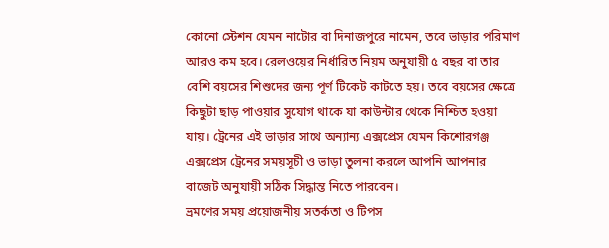কোনো স্টেশন যেমন নাটোর বা দিনাজপুরে নামেন, তবে ভাড়ার পরিমাণ আরও কম হবে। রেলওয়ের নির্ধারিত নিয়ম অনুযায়ী ৫ বছর বা তার বেশি বয়সের শিশুদের জন্য পূর্ণ টিকেট কাটতে হয়। তবে বয়সের ক্ষেত্রে কিছুটা ছাড় পাওয়ার সুযোগ থাকে যা কাউন্টার থেকে নিশ্চিত হওয়া যায়। ট্রেনের এই ভাড়ার সাথে অন্যান্য এক্সপ্রেস যেমন কিশোরগঞ্জ এক্সপ্রেস ট্রেনের সময়সূচী ও ভাড়া তুলনা করলে আপনি আপনার বাজেট অনুযায়ী সঠিক সিদ্ধান্ত নিতে পারবেন।
ভ্রমণের সময় প্রয়োজনীয় সতর্কতা ও টিপস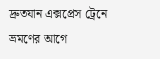দ্রুতযান এক্সপ্রেস ট্রেনে ভ্রমণের আগে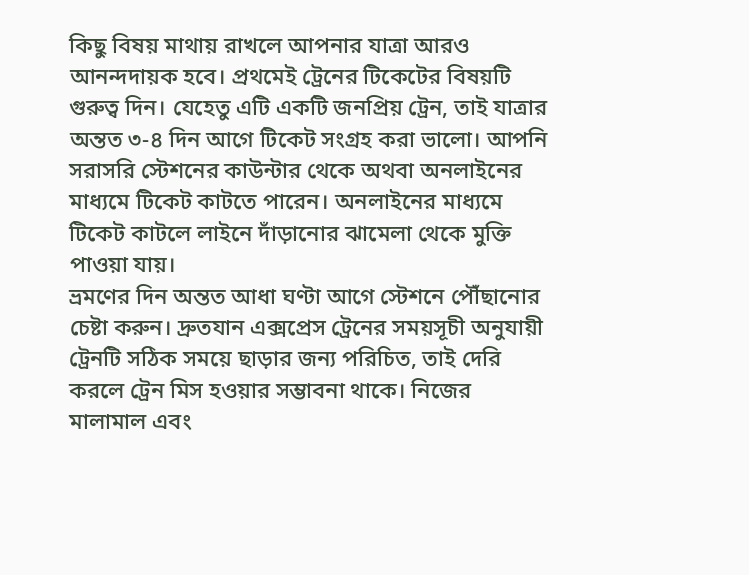কিছু বিষয় মাথায় রাখলে আপনার যাত্রা আরও আনন্দদায়ক হবে। প্রথমেই ট্রেনের টিকেটের বিষয়টি গুরুত্ব দিন। যেহেতু এটি একটি জনপ্রিয় ট্রেন, তাই যাত্রার অন্তত ৩-৪ দিন আগে টিকেট সংগ্রহ করা ভালো। আপনি সরাসরি স্টেশনের কাউন্টার থেকে অথবা অনলাইনের মাধ্যমে টিকেট কাটতে পারেন। অনলাইনের মাধ্যমে টিকেট কাটলে লাইনে দাঁড়ানোর ঝামেলা থেকে মুক্তি পাওয়া যায়।
ভ্রমণের দিন অন্তত আধা ঘণ্টা আগে স্টেশনে পৌঁছানোর চেষ্টা করুন। দ্রুতযান এক্সপ্রেস ট্রেনের সময়সূচী অনুযায়ী ট্রেনটি সঠিক সময়ে ছাড়ার জন্য পরিচিত, তাই দেরি করলে ট্রেন মিস হওয়ার সম্ভাবনা থাকে। নিজের মালামাল এবং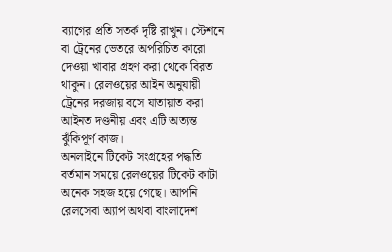ব্যাগের প্রতি সতর্ক দৃষ্টি রাখুন। স্টেশনে বা ট্রেনের ভেতরে অপরিচিত কারো দেওয়া খাবার গ্রহণ করা থেকে বিরত থাকুন। রেলওয়ের আইন অনুযায়ী ট্রেনের দরজায় বসে যাতায়াত করা আইনত দণ্ডনীয় এবং এটি অত্যন্ত ঝুঁকিপূর্ণ কাজ।
অনলাইনে টিকেট সংগ্রহের পদ্ধতি
বর্তমান সময়ে রেলওয়ের টিকেট কাটা অনেক সহজ হয়ে গেছে। আপনি রেলসেবা অ্যাপ অথবা বাংলাদেশ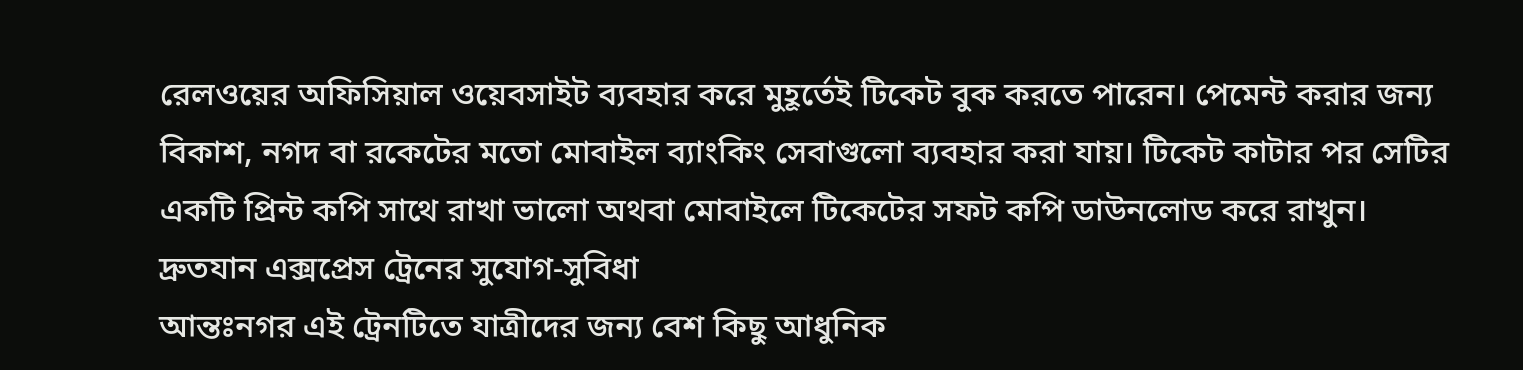রেলওয়ের অফিসিয়াল ওয়েবসাইট ব্যবহার করে মুহূর্তেই টিকেট বুক করতে পারেন। পেমেন্ট করার জন্য বিকাশ, নগদ বা রকেটের মতো মোবাইল ব্যাংকিং সেবাগুলো ব্যবহার করা যায়। টিকেট কাটার পর সেটির একটি প্রিন্ট কপি সাথে রাখা ভালো অথবা মোবাইলে টিকেটের সফট কপি ডাউনলোড করে রাখুন।
দ্রুতযান এক্সপ্রেস ট্রেনের সুযোগ-সুবিধা
আন্তঃনগর এই ট্রেনটিতে যাত্রীদের জন্য বেশ কিছু আধুনিক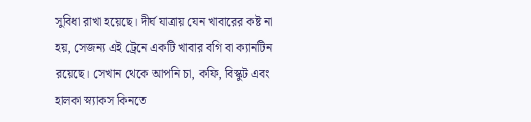সুবিধা রাখা হয়েছে। দীর্ঘ যাত্রায় যেন খাবারের কষ্ট না হয়, সেজন্য এই ট্রেনে একটি খাবার বগি বা ক্যানটিন রয়েছে। সেখান থেকে আপনি চা, কফি, বিস্কুট এবং হালকা স্ন্যাকস কিনতে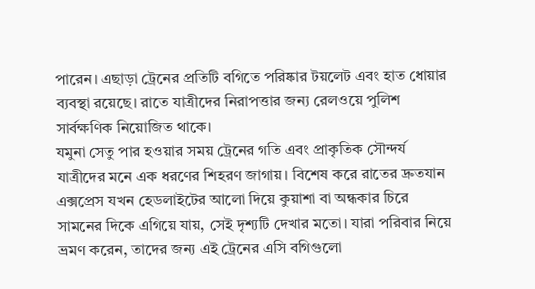পারেন। এছাড়া ট্রেনের প্রতিটি বগিতে পরিষ্কার টয়লেট এবং হাত ধোয়ার ব্যবস্থা রয়েছে। রাতে যাত্রীদের নিরাপত্তার জন্য রেলওয়ে পুলিশ সার্বক্ষণিক নিয়োজিত থাকে।
যমুনা সেতু পার হওয়ার সময় ট্রেনের গতি এবং প্রাকৃতিক সৌন্দর্য যাত্রীদের মনে এক ধরণের শিহরণ জাগায়। বিশেষ করে রাতের দ্রুতযান এক্সপ্রেস যখন হেডলাইটের আলো দিয়ে কুয়াশা বা অন্ধকার চিরে সামনের দিকে এগিয়ে যায়, সেই দৃশ্যটি দেখার মতো। যারা পরিবার নিয়ে ভ্রমণ করেন, তাদের জন্য এই ট্রেনের এসি বগিগুলো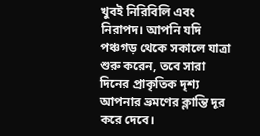খুবই নিরিবিলি এবং নিরাপদ। আপনি যদি পঞ্চগড় থেকে সকালে যাত্রা শুরু করেন, তবে সারা দিনের প্রাকৃতিক দৃশ্য আপনার ভ্রমণের ক্লান্তি দূর করে দেবে।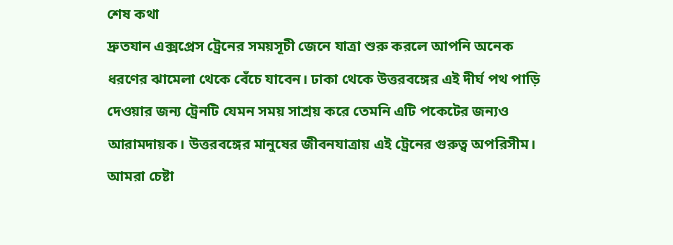শেষ কথা
দ্রুতযান এক্সপ্রেস ট্রেনের সময়সূচী জেনে যাত্রা শুরু করলে আপনি অনেক ধরণের ঝামেলা থেকে বেঁচে যাবেন। ঢাকা থেকে উত্তরবঙ্গের এই দীর্ঘ পথ পাড়ি দেওয়ার জন্য ট্রেনটি যেমন সময় সাশ্রয় করে তেমনি এটি পকেটের জন্যও আরামদায়ক। উত্তরবঙ্গের মানুষের জীবনযাত্রায় এই ট্রেনের গুরুত্ব অপরিসীম। আমরা চেষ্টা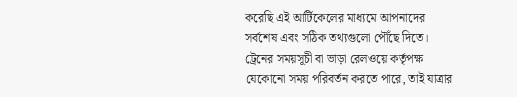করেছি এই আর্টিকেলের মাধ্যমে আপনাদের সর্বশেষ এবং সঠিক তথ্যগুলো পৌঁছে দিতে। ট্রেনের সময়সূচী বা ভাড়া রেলওয়ে কর্তৃপক্ষ যেকোনো সময় পরিবর্তন করতে পারে, তাই যাত্রার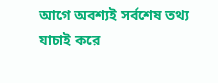আগে অবশ্যই সর্বশেষ তথ্য যাচাই করে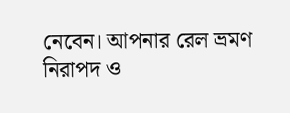নেবেন। আপনার রেল ভ্রমণ নিরাপদ ও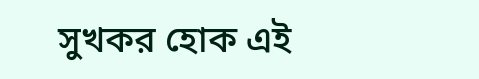সুখকর হোক এই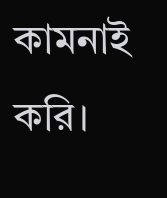কামনাই করি।